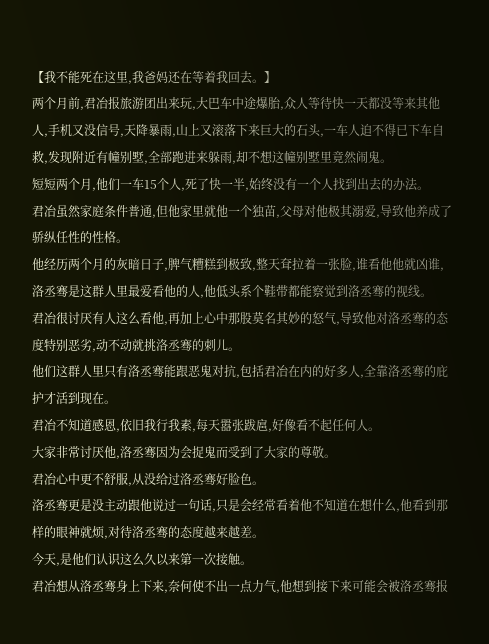【我不能死在这里,我爸妈还在等着我回去。】
两个月前,君冶报旅游团出来玩,大巴车中途爆胎,众人等待快一天都没等来其他人,手机又没信号,天降暴雨,山上又滚落下来巨大的石头,一车人迫不得已下车自救,发现附近有幢别墅,全部跑进来躲雨,却不想这幢别墅里竟然闹鬼。
短短两个月,他们一车15个人,死了快一半,始终没有一个人找到出去的办法。
君冶虽然家庭条件普通,但他家里就他一个独苗,父母对他极其溺爱,导致他养成了骄纵任性的性格。
他经历两个月的灰暗日子,脾气糟糕到极致,整天耷拉着一张脸,谁看他他就凶谁,洛丞骞是这群人里最爱看他的人,他低头系个鞋带都能察觉到洛丞骞的视线。
君冶很讨厌有人这么看他,再加上心中那股莫名其妙的怒气,导致他对洛丞骞的态度特别恶劣,动不动就挑洛丞骞的刺儿。
他们这群人里只有洛丞骞能跟恶鬼对抗,包括君冶在内的好多人,全靠洛丞骞的庇护才活到现在。
君冶不知道感恩,依旧我行我素,每天嚣张跋扈,好像看不起任何人。
大家非常讨厌他,洛丞骞因为会捉鬼而受到了大家的尊敬。
君冶心中更不舒服,从没给过洛丞骞好脸色。
洛丞骞更是没主动跟他说过一句话,只是会经常看着他不知道在想什么,他看到那样的眼神就烦,对待洛丞骞的态度越来越差。
今天,是他们认识这么久以来第一次接触。
君冶想从洛丞骞身上下来,奈何使不出一点力气,他想到接下来可能会被洛丞骞报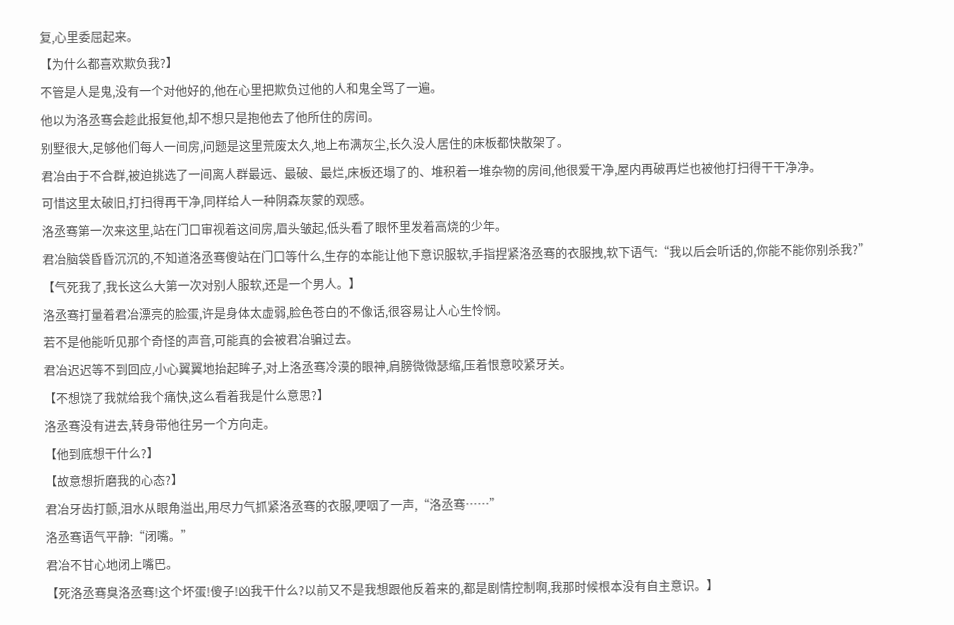复,心里委屈起来。
【为什么都喜欢欺负我?】
不管是人是鬼,没有一个对他好的,他在心里把欺负过他的人和鬼全骂了一遍。
他以为洛丞骞会趁此报复他,却不想只是抱他去了他所住的房间。
别墅很大,足够他们每人一间房,问题是这里荒废太久,地上布满灰尘,长久没人居住的床板都快散架了。
君冶由于不合群,被迫挑选了一间离人群最远、最破、最烂,床板还塌了的、堆积着一堆杂物的房间,他很爱干净,屋内再破再烂也被他打扫得干干净净。
可惜这里太破旧,打扫得再干净,同样给人一种阴森灰蒙的观感。
洛丞骞第一次来这里,站在门口审视着这间房,眉头皱起,低头看了眼怀里发着高烧的少年。
君冶脑袋昏昏沉沉的,不知道洛丞骞傻站在门口等什么,生存的本能让他下意识服软,手指捏紧洛丞骞的衣服拽,软下语气:“我以后会听话的,你能不能你别杀我?”
【气死我了,我长这么大第一次对别人服软,还是一个男人。】
洛丞骞打量着君冶漂亮的脸蛋,许是身体太虚弱,脸色苍白的不像话,很容易让人心生怜悯。
若不是他能听见那个奇怪的声音,可能真的会被君冶骗过去。
君冶迟迟等不到回应,小心翼翼地抬起眸子,对上洛丞骞冷漠的眼神,肩膀微微瑟缩,压着恨意咬紧牙关。
【不想饶了我就给我个痛快,这么看着我是什么意思?】
洛丞骞没有进去,转身带他往另一个方向走。
【他到底想干什么?】
【故意想折磨我的心态?】
君冶牙齿打颤,泪水从眼角溢出,用尽力气抓紧洛丞骞的衣服,哽咽了一声,“洛丞骞……”
洛丞骞语气平静:“闭嘴。”
君冶不甘心地闭上嘴巴。
【死洛丞骞臭洛丞骞!这个坏蛋!傻子!凶我干什么?以前又不是我想跟他反着来的,都是剧情控制啊,我那时候根本没有自主意识。】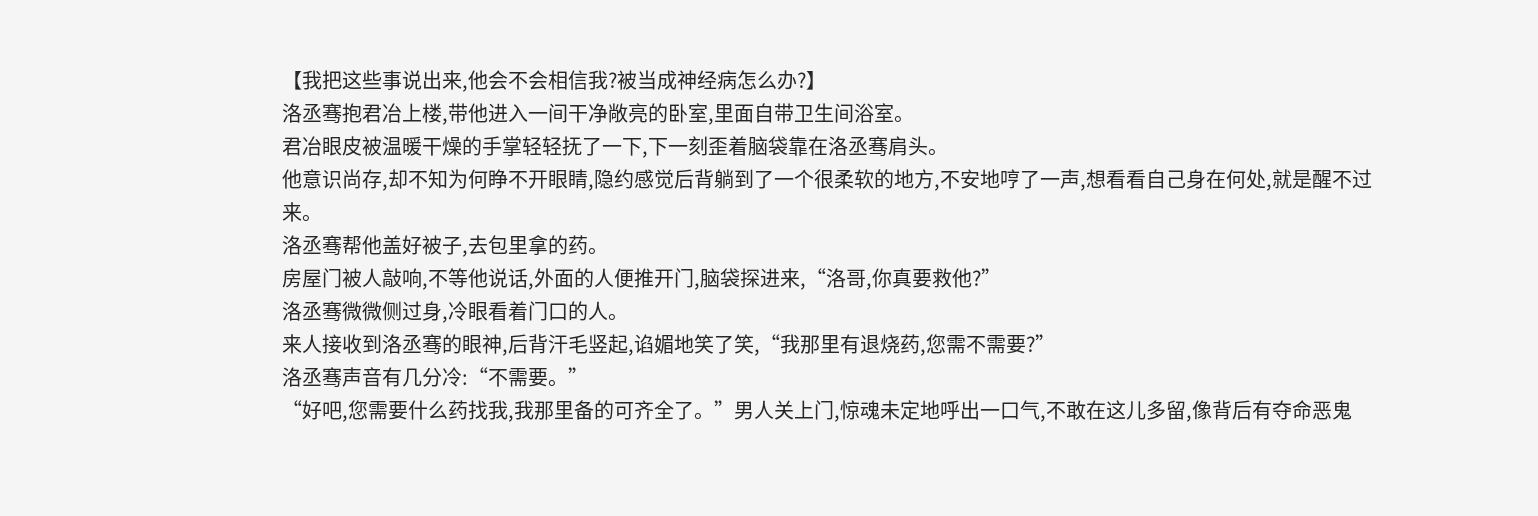【我把这些事说出来,他会不会相信我?被当成神经病怎么办?】
洛丞骞抱君冶上楼,带他进入一间干净敞亮的卧室,里面自带卫生间浴室。
君冶眼皮被温暖干燥的手掌轻轻抚了一下,下一刻歪着脑袋靠在洛丞骞肩头。
他意识尚存,却不知为何睁不开眼睛,隐约感觉后背躺到了一个很柔软的地方,不安地哼了一声,想看看自己身在何处,就是醒不过来。
洛丞骞帮他盖好被子,去包里拿的药。
房屋门被人敲响,不等他说话,外面的人便推开门,脑袋探进来,“洛哥,你真要救他?”
洛丞骞微微侧过身,冷眼看着门口的人。
来人接收到洛丞骞的眼神,后背汗毛竖起,谄媚地笑了笑,“我那里有退烧药,您需不需要?”
洛丞骞声音有几分冷:“不需要。”
“好吧,您需要什么药找我,我那里备的可齐全了。”男人关上门,惊魂未定地呼出一口气,不敢在这儿多留,像背后有夺命恶鬼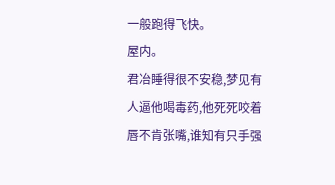一般跑得飞快。
屋内。
君冶睡得很不安稳,梦见有人逼他喝毒药,他死死咬着唇不肯张嘴,谁知有只手强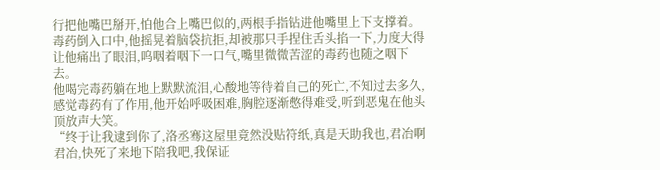行把他嘴巴掰开,怕他合上嘴巴似的,两根手指钻进他嘴里上下支撑着。
毒药倒入口中,他摇晃着脑袋抗拒,却被那只手捏住舌头掐一下,力度大得让他痛出了眼泪,呜咽着咽下一口气,嘴里微微苦涩的毒药也随之咽下去。
他喝完毒药躺在地上默默流泪,心酸地等待着自己的死亡,不知过去多久,感觉毒药有了作用,他开始呼吸困难,胸腔逐渐憋得难受,听到恶鬼在他头顶放声大笑。
“终于让我逮到你了,洛丞骞这屋里竟然没贴符纸,真是天助我也,君冶啊君冶,快死了来地下陪我吧,我保证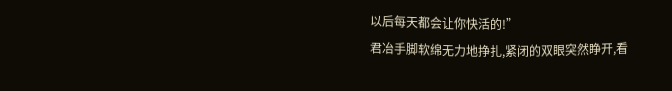以后每天都会让你快活的!”
君冶手脚软绵无力地挣扎,紧闭的双眼突然睁开,看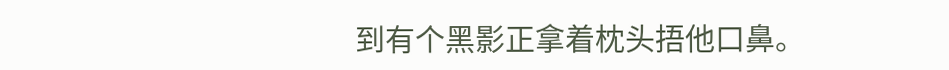到有个黑影正拿着枕头捂他口鼻。